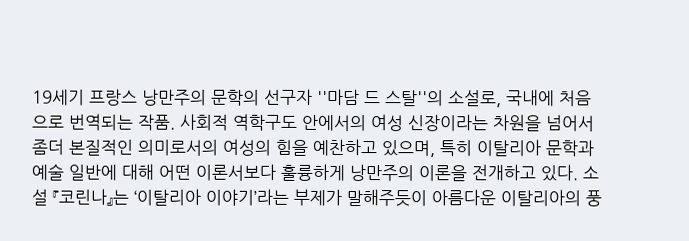19세기 프랑스 낭만주의 문학의 선구자 ''마담 드 스탈''의 소설로, 국내에 처음으로 번역되는 작품. 사회적 역학구도 안에서의 여성 신장이라는 차원을 넘어서 좀더 본질적인 의미로서의 여성의 힘을 예찬하고 있으며, 특히 이탈리아 문학과 예술 일반에 대해 어떤 이론서보다 훌륭하게 낭만주의 이론을 전개하고 있다. 소설 『코린나』는 ‘이탈리아 이야기’라는 부제가 말해주듯이 아름다운 이탈리아의 풍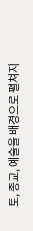토, 종교, 예술을 배경으로 펼쳐지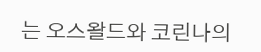는 오스왈드와 코린나의